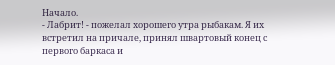Начало.
- Лабрит! - пожелал хорошего утра рыбакам. Я их встретил на причале, принял швартовый конец с первого баркаса и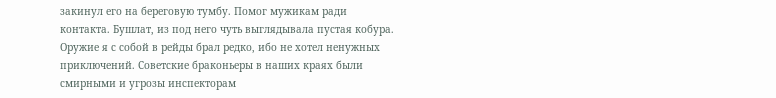закинул его на береговую тумбу. Помог мужикам ради контакта. Бушлат, из под него чуть выглядывала пустая кобура. Оружие я с собой в рейды брал редко, ибо не хотел ненужных приключений. Советские браконьеры в наших краях были смирными и угрозы инспекторам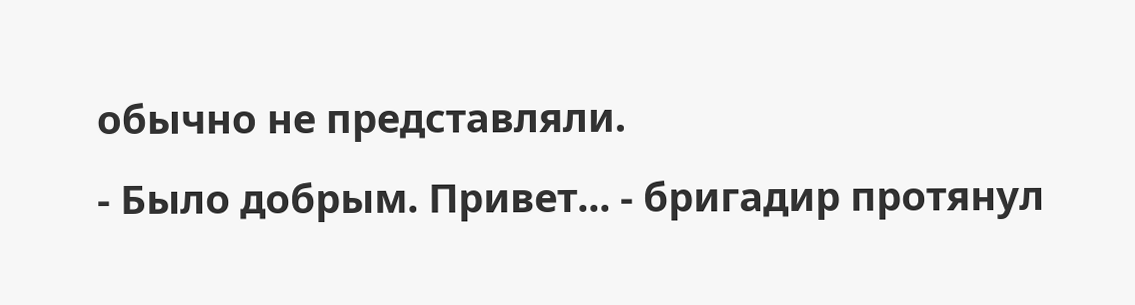обычно не представляли.
- Было добрым. Привет... - бригадир протянул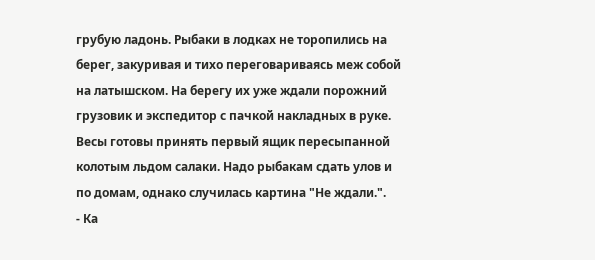грубую ладонь. Рыбаки в лодках не торопились на берег, закуривая и тихо переговариваясь меж собой на латышском. На берегу их уже ждали порожний грузовик и экспедитор с пачкой накладных в руке. Весы готовы принять первый ящик пересыпанной колотым льдом салаки. Надо рыбакам сдать улов и по домам, однако случилась картина "Не ждали.".
- Ка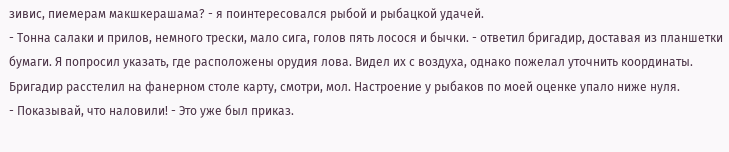зивис, пиемерам макшкерашама? - я поинтересовался рыбой и рыбацкой удачей.
- Тонна салаки и прилов, немного трески, мало сига, голов пять лосося и бычки. - ответил бригадир, доставая из планшетки бумаги. Я попросил указать, где расположены орудия лова. Видел их с воздуха, однако пожелал уточнить координаты. Бригадир расстелил на фанерном столе карту, смотри, мол. Настроение у рыбаков по моей оценке упало ниже нуля.
- Показывай, что наловили! - Это уже был приказ.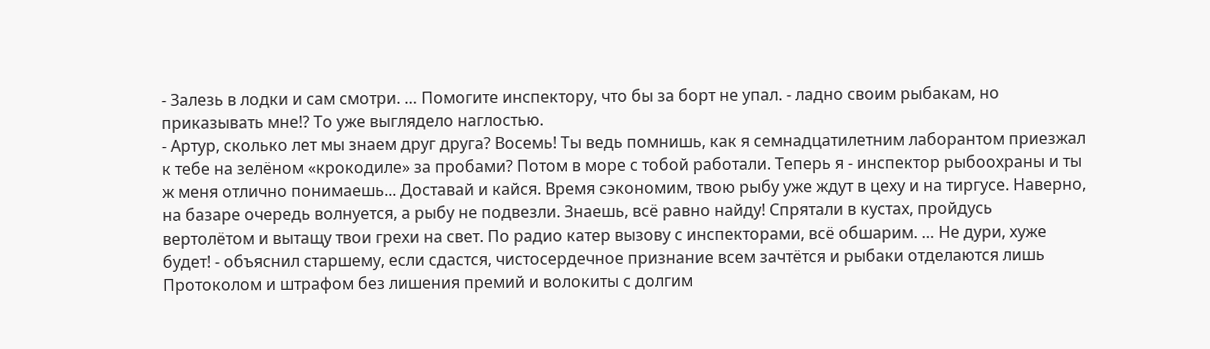- Залезь в лодки и сам смотри. … Помогите инспектору, что бы за борт не упал. - ладно своим рыбакам, но приказывать мне!? То уже выглядело наглостью.
- Артур, сколько лет мы знаем друг друга? Восемь! Ты ведь помнишь, как я семнадцатилетним лаборантом приезжал к тебе на зелёном «крокодиле» за пробами? Потом в море с тобой работали. Теперь я - инспектор рыбоохраны и ты ж меня отлично понимаешь... Доставай и кайся. Время сэкономим, твою рыбу уже ждут в цеху и на тиргусе. Наверно, на базаре очередь волнуется, а рыбу не подвезли. Знаешь, всё равно найду! Спрятали в кустах, пройдусь вертолётом и вытащу твои грехи на свет. По радио катер вызову с инспекторами, всё обшарим. … Не дури, хуже будет! - объяснил старшему, если сдастся, чистосердечное признание всем зачтётся и рыбаки отделаются лишь Протоколом и штрафом без лишения премий и волокиты с долгим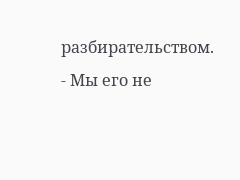разбирательством.
- Мы его не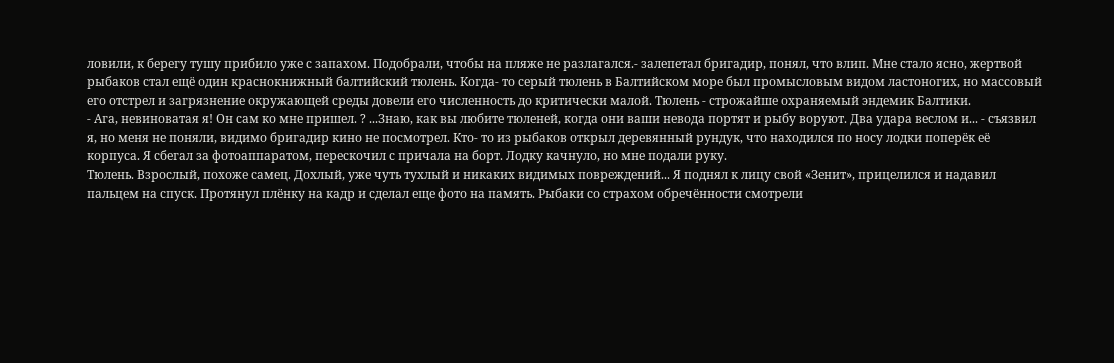ловили, к берегу тушу прибило уже с запахом. Подобрали, чтобы на пляже не разлагался.- залепетал бригадир, понял, что влип. Мне стало ясно, жертвой рыбаков стал ещё один краснокнижный балтийский тюлень. Когда- то серый тюлень в Балтийском море был промысловым видом ластоногих, но массовый его отстрел и загрязнение окружающей среды довели его численность до критически малой. Тюлень - строжайше охраняемый эндемик Балтики.
- Ага, невиноватая я! Он сам ко мне пришел. ? ...Знаю, как вы любите тюленей, когда они ваши невода портят и рыбу воруют. Два удара веслом и... - съязвил я, но меня не поняли, видимо бригадир кино не посмотрел. Кто- то из рыбаков открыл деревянный рундук, что находился по носу лодки поперёк её корпуса. Я сбегал за фотоаппаратом, перескочил с причала на борт. Лодку качнуло, но мне подали руку.
Тюлень. Взрослый, похоже самец. Дохлый, уже чуть тухлый и никаких видимых повреждений... Я поднял к лицу свой «Зенит», прицелился и надавил пальцем на спуск. Протянул плёнку на кадр и сделал еще фото на память. Рыбаки со страхом обречённости смотрели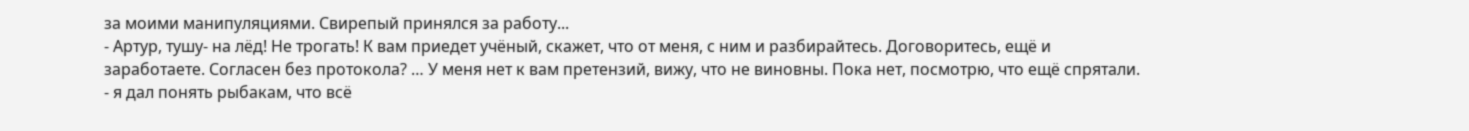за моими манипуляциями. Свирепый принялся за работу...
- Артур, тушу- на лёд! Не трогать! К вам приедет учёный, скажет, что от меня, с ним и разбирайтесь. Договоритесь, ещё и заработаете. Согласен без протокола? … У меня нет к вам претензий, вижу, что не виновны. Пока нет, посмотрю, что ещё спрятали. - я дал понять рыбакам, что всё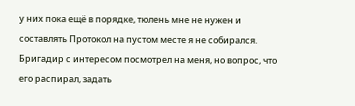у них пока ещё в порядке, тюлень мне не нужен и составлять Протокол на пустом месте я не собирался. Бригадир с интересом посмотрел на меня, но вопрос, что его распирал, задать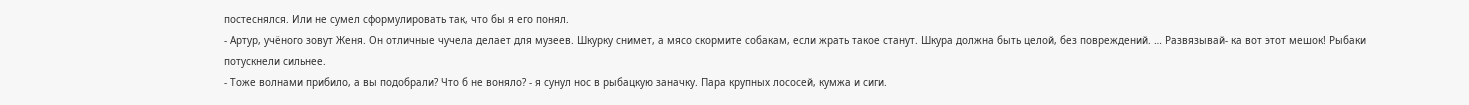постеснялся. Или не сумел сформулировать так, что бы я его понял.
- Артур, учёного зовут Женя. Он отличные чучела делает для музеев. Шкурку снимет, а мясо скормите собакам, если жрать такое станут. Шкура должна быть целой, без повреждений. … Развязывай- ка вот этот мешок! Рыбаки потускнели сильнее.
- Тоже волнами прибило, а вы подобрали? Что б не воняло? - я сунул нос в рыбацкую заначку. Пара крупных лососей, кумжа и сиги.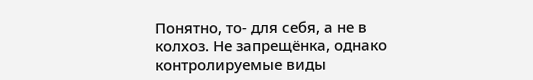Понятно, то- для себя, а не в колхоз. Не запрещёнка, однако контролируемые виды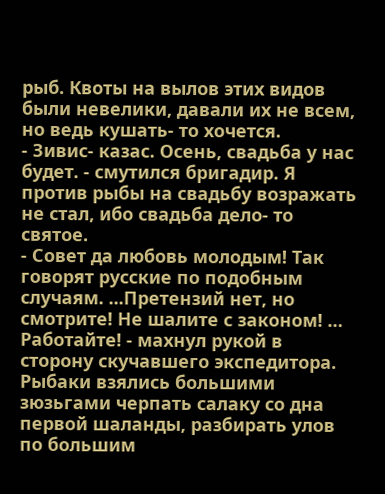рыб. Квоты на вылов этих видов были невелики, давали их не всем, но ведь кушать- то хочется.
- Зивис- казас. Осень, свадьба у нас будет. - смутился бригадир. Я против рыбы на свадьбу возражать не стал, ибо свадьба дело- то святое.
- Совет да любовь молодым! Так говорят русские по подобным случаям. ...Претензий нет, но смотрите! Не шалите с законом! … Работайте! - махнул рукой в сторону скучавшего экспедитора. Рыбаки взялись большими зюзьгами черпать салаку со дна первой шаланды, разбирать улов по большим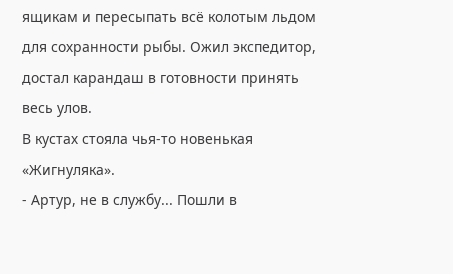ящикам и пересыпать всё колотым льдом для сохранности рыбы. Ожил экспедитор, достал карандаш в готовности принять весь улов.
В кустах стояла чья-то новенькая «Жигнуляка».
- Артур, не в службу... Пошли в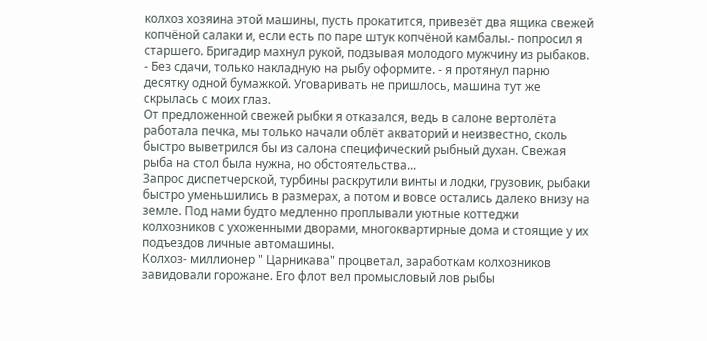колхоз хозяина этой машины, пусть прокатится, привезёт два ящика свежей копчёной салаки и, если есть по паре штук копчёной камбалы.- попросил я старшего. Бригадир махнул рукой, подзывая молодого мужчину из рыбаков.
- Без сдачи, только накладную на рыбу оформите. - я протянул парню десятку одной бумажкой. Уговаривать не пришлось, машина тут же скрылась с моих глаз.
От предложенной свежей рыбки я отказался, ведь в салоне вертолёта работала печка, мы только начали облёт акваторий и неизвестно, сколь быстро выветрился бы из салона специфический рыбный духан. Свежая рыба на стол была нужна, но обстоятельства...
Запрос диспетчерской, турбины раскрутили винты и лодки, грузовик, рыбаки быстро уменьшились в размерах, а потом и вовсе остались далеко внизу на земле. Под нами будто медленно проплывали уютные коттеджи колхозников с ухоженными дворами, многоквартирные дома и стоящие у их подъездов личные автомашины.
Колхоз- миллионер " Царникава" процветал, заработкам колхозников завидовали горожане. Его флот вел промысловый лов рыбы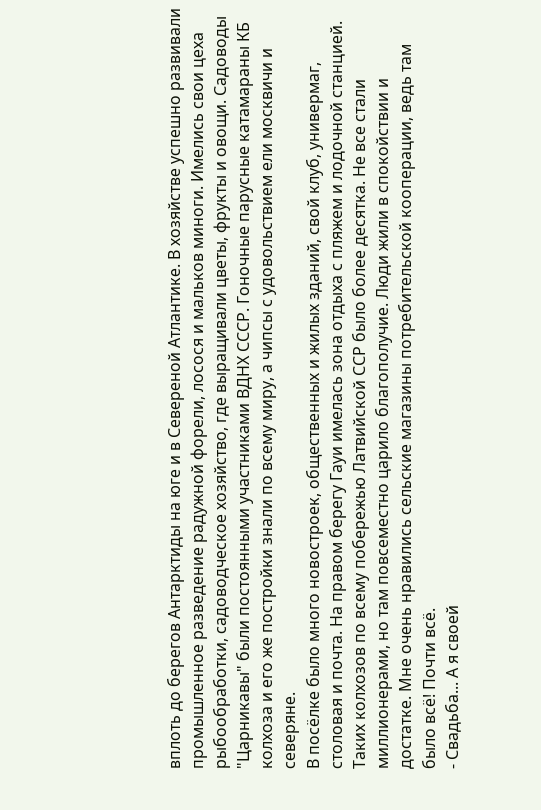вплоть до берегов Антарктиды на юге и в Севереной Атлантике. В хозяйстве успешно развивали промышленное разведение радужной форели, лосося и мальков миноги. Имелись свои цеха рыбообработки, садоводческое хозяйство, где выращивали цветы, фрукты и овощи. Садоводы "Царникавы" были постоянными участниками ВДНХ СССР. Гоночные парусные катамараны КБ колхоза и его же постройки знали по всему миру, а чипсы с удовольствием ели москвичи и северяне.
В посёлке было много новостроек, общественных и жилых зданий, свой клуб, универмаг, столовая и почта. На правом берегу Гауи имелась зона отдыха с пляжем и лодочной станцией.
Таких колхозов по всему побережью Латвийской ССР было более десятка. Не все стали миллионерами, но там повсеместно царило благополучие. Люди жили в спокойствии и достатке. Мне очень нравились сельские магазины потребительской кооперации, ведь там было всё! Почти всё.
- Свадьба... А я своей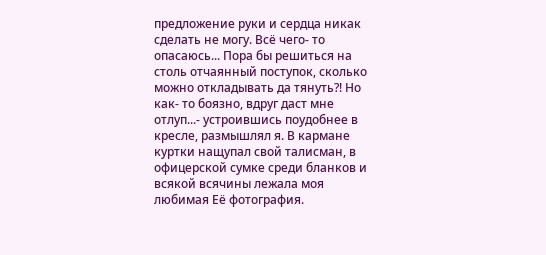предложение руки и сердца никак сделать не могу. Всё чего- то опасаюсь... Пора бы решиться на столь отчаянный поступок, сколько можно откладывать да тянуть?! Но как- то боязно, вдруг даст мне отлуп...- устроившись поудобнее в кресле, размышлял я. В кармане куртки нащупал свой талисман, в офицерской сумке среди бланков и всякой всячины лежала моя любимая Её фотография.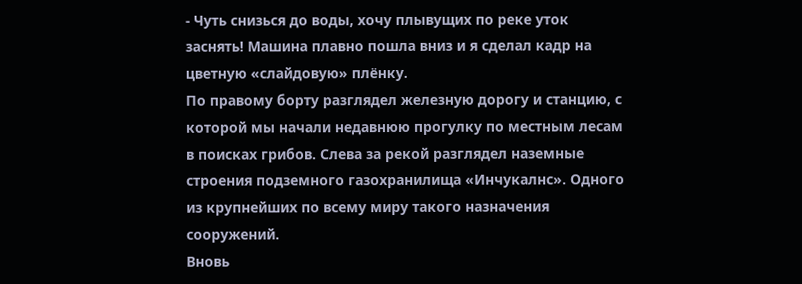- Чуть снизься до воды, хочу плывущих по реке уток заснять! Машина плавно пошла вниз и я сделал кадр на цветную «слайдовую» плёнку.
По правому борту разглядел железную дорогу и станцию, с которой мы начали недавнюю прогулку по местным лесам в поисках грибов. Слева за рекой разглядел наземные строения подземного газохранилища «Инчукалнс». Одного из крупнейших по всему миру такого назначения сооружений.
Вновь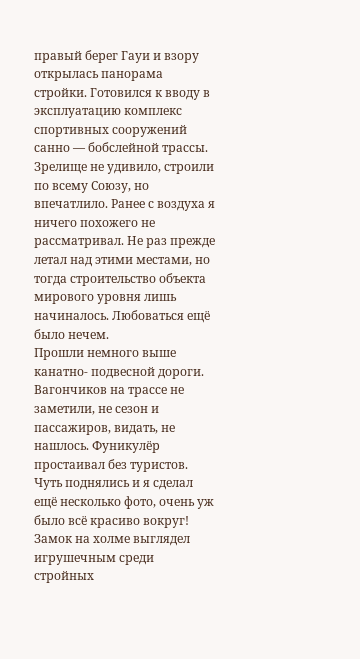правый берег Гауи и взору открылась панорама стройки. Готовился к вводу в эксплуатацию комплекс спортивных сооружений санно — бобслейной трассы. Зрелище не удивило, строили по всему Союзу, но впечатлило. Ранее с воздуха я ничего похожего не рассматривал. Не раз прежде летал над этими местами, но тогда строительство объекта мирового уровня лишь начиналось. Любоваться ещё было нечем.
Прошли немного выше канатно- подвесной дороги. Вагончиков на трассе не заметили, не сезон и пассажиров, видать, не нашлось. Фуникулёр простаивал без туристов. Чуть поднялись и я сделал ещё несколько фото, очень уж было всё красиво вокруг! Замок на холме выглядел игрушечным среди стройных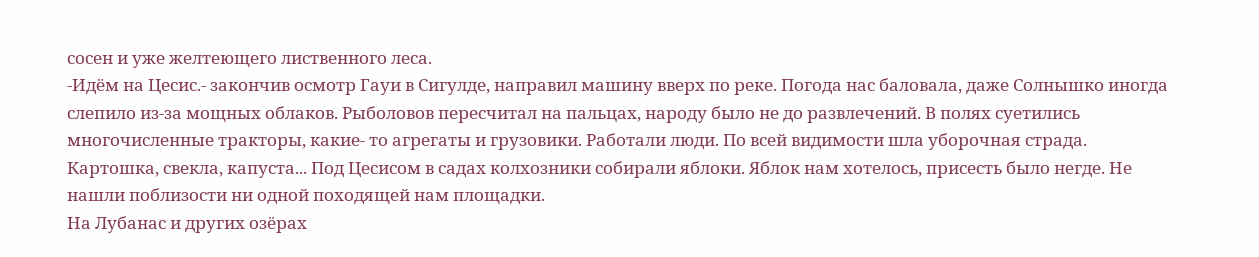сосен и уже желтеющего лиственного леса.
-Идём на Цесис.- закончив осмотр Гауи в Сигулде, направил машину вверх по реке. Погода нас баловала, даже Солнышко иногда слепило из-за мощных облаков. Рыболовов пересчитал на пальцах, народу было не до развлечений. В полях суетились многочисленные тракторы, какие- то агрегаты и грузовики. Работали люди. По всей видимости шла уборочная страда. Картошка, свекла, капуста... Под Цесисом в садах колхозники собирали яблоки. Яблок нам хотелось, присесть было негде. Не нашли поблизости ни одной походящей нам площадки.
На Лубанас и других озёрах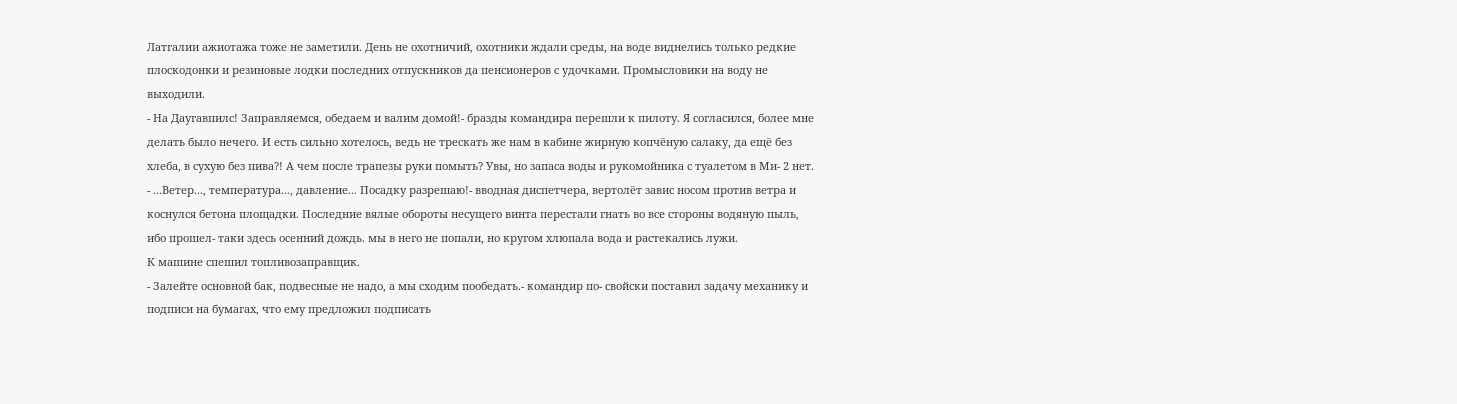Латгалии ажиотажа тоже не заметили. День не охотничий, охотники ждали среды, на воде виднелись только редкие плоскодонки и резиновые лодки последних отпускников да пенсионеров с удочками. Промысловики на воду не выходили.
- На Даугавпилс! Заправляемся, обедаем и валим домой!- бразды командира перешли к пилоту. Я согласился, более мне делать было нечего. И есть сильно хотелось, ведь не трескать же нам в кабине жирную копчёную салаку, да ещё без хлеба, в сухую без пива?! А чем после трапезы руки помыть? Увы, но запаса воды и рукомойника с туалетом в Ми- 2 нет.
- ...Ветер..., температура..., давление... Посадку разрешаю!- вводная диспетчера, вертолёт завис носом против ветра и коснулся бетона площадки. Последние вялые обороты несущего винта перестали гнать во все стороны водяную пыль, ибо прошел- таки здесь осенний дождь. мы в него не попали, но кругом хлюпала вода и растекались лужи.
К машине спешил топливозаправщик.
- Залейте основной бак, подвесные не надо, а мы сходим пообедать.- командир по- свойски поставил задачу механику и подписи на бумагах, что ему предложил подписать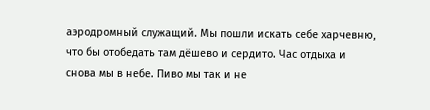аэродромный служащий. Мы пошли искать себе харчевню, что бы отобедать там дёшево и сердито. Час отдыха и снова мы в небе. Пиво мы так и не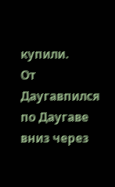купили.
От Даугавпился по Даугаве вниз через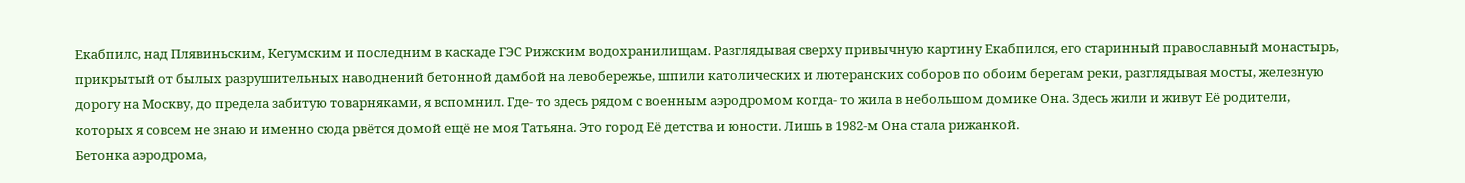Екабпилс, над Плявиньским, Кегумским и последним в каскаде ГЭС Рижским водохранилищам. Разглядывая сверху привычную картину Екабпился, его старинный православный монастырь, прикрытый от былых разрушительных наводнений бетонной дамбой на левобережье, шпили католических и лютеранских соборов по обоим берегам реки, разглядывая мосты, железную дорогу на Москву, до предела забитую товарняками, я вспомнил. Где- то здесь рядом с военным аэродромом когда- то жила в небольшом домике Она. Здесь жили и живут Её родители, которых я совсем не знаю и именно сюда рвётся домой ещё не моя Татьяна. Это город Её детства и юности. Лишь в 1982-м Она стала рижанкой.
Бетонка аэродрома,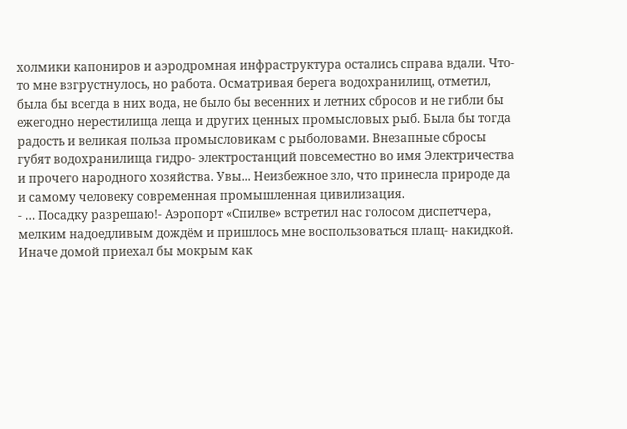холмики капониров и аэродромная инфраструктура остались справа вдали. Что- то мне взгрустнулось, но работа. Осматривая берега водохранилищ, отметил, была бы всегда в них вода, не было бы весенних и летних сбросов и не гибли бы ежегодно нерестилища леща и других ценных промысловых рыб. Была бы тогда радость и великая польза промысловикам с рыболовами. Внезапные сбросы губят водохранилища гидро- электростанций повсеместно во имя Электричества и прочего народного хозяйства. Увы... Неизбежное зло, что принесла природе да и самому человеку современная промышленная цивилизация.
- … Посадку разрешаю!- Аэропорт «Спилве» встретил нас голосом диспетчера, мелким надоедливым дождём и пришлось мне воспользоваться плащ- накидкой. Иначе домой приехал бы мокрым как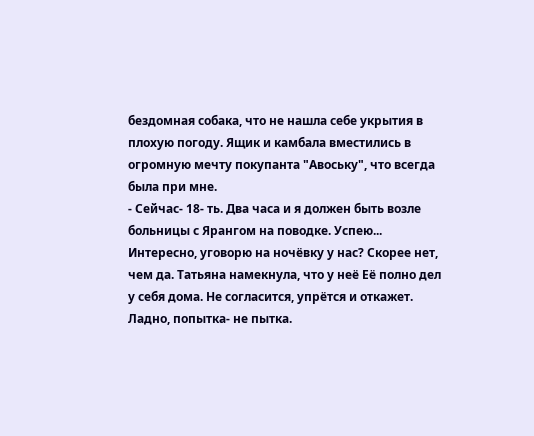бездомная собака, что не нашла себе укрытия в плохую погоду. Ящик и камбала вместились в огромную мечту покупанта "Авоську", что всегда была при мне.
- Сейчас- 18- ть. Два часа и я должен быть возле больницы с Ярангом на поводке. Успею... Интересно, уговорю на ночёвку у нас? Скорее нет, чем да. Татьяна намекнула, что у неё Её полно дел у себя дома. Не согласится, упрётся и откажет. Ладно, попытка- не пытка.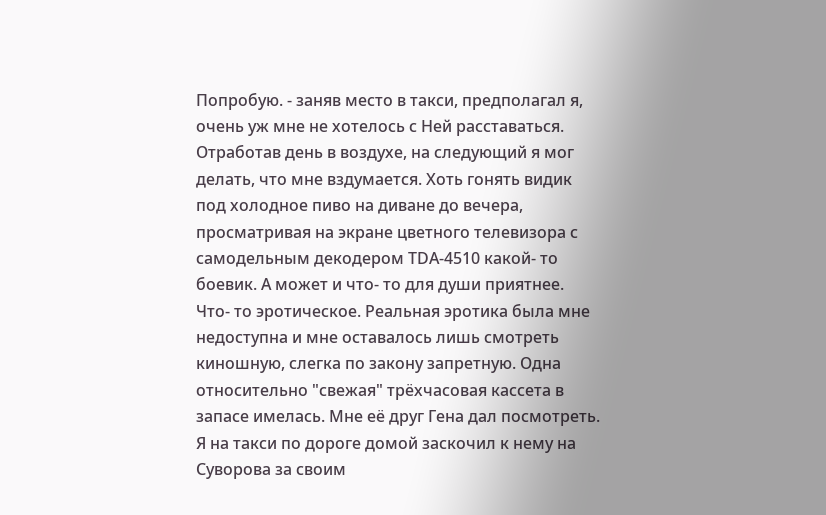Попробую. - заняв место в такси, предполагал я, очень уж мне не хотелось с Ней расставаться.
Отработав день в воздухе, на следующий я мог делать, что мне вздумается. Хоть гонять видик под холодное пиво на диване до вечера, просматривая на экране цветного телевизора с самодельным декодером ТDA-4510 какой- то боевик. А может и что- то для души приятнее. Что- то эротическое. Реальная эротика была мне недоступна и мне оставалось лишь смотреть киношную, слегка по закону запретную. Одна относительно "свежая" трёхчасовая кассета в запасе имелась. Мне её друг Гена дал посмотреть. Я на такси по дороге домой заскочил к нему на Суворова за своим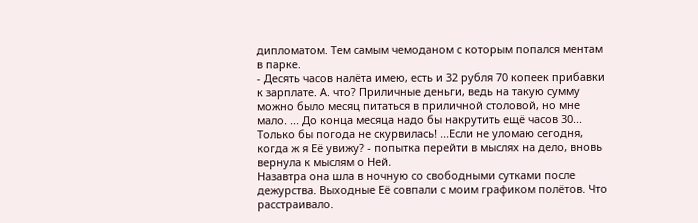дипломатом. Тем самым чемоданом с которым попался ментам в парке.
- Десять часов налёта имею, есть и 32 рубля 70 копеек прибавки к зарплате. А. что? Приличные деньги, ведь на такую сумму можно было месяц питаться в приличной столовой, но мне мало. ... До конца месяца надо бы накрутить ещё часов 30... Только бы погода не скурвилась! ...Если не уломаю сегодня, когда ж я Её увижу? - попытка перейти в мыслях на дело, вновь вернула к мыслям о Ней.
Назавтра она шла в ночную со свободными сутками после дежурства. Выходные Её совпали с моим графиком полётов. Что расстраивало.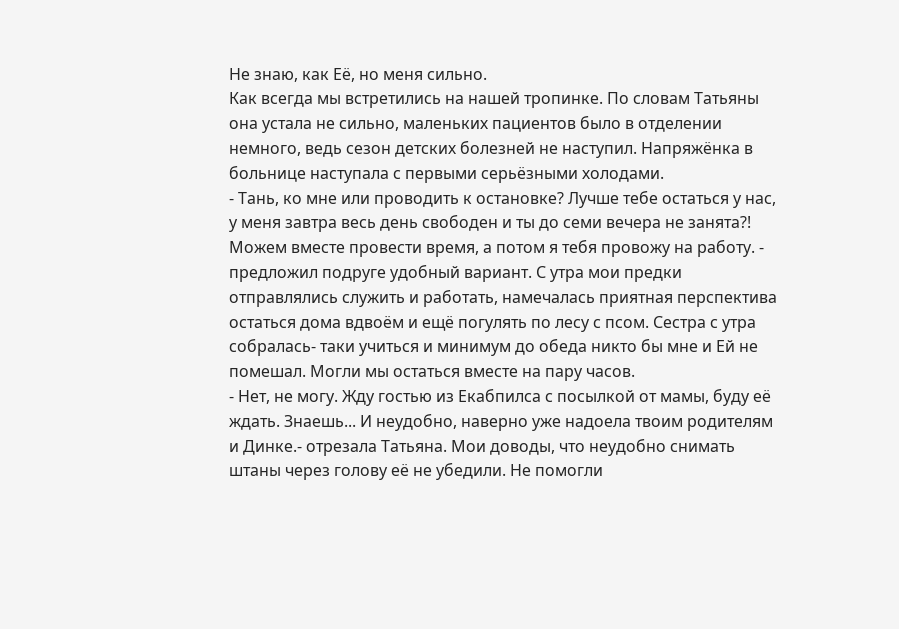Не знаю, как Её, но меня сильно.
Как всегда мы встретились на нашей тропинке. По словам Татьяны она устала не сильно, маленьких пациентов было в отделении немного, ведь сезон детских болезней не наступил. Напряжёнка в больнице наступала с первыми серьёзными холодами.
- Тань, ко мне или проводить к остановке? Лучше тебе остаться у нас, у меня завтра весь день свободен и ты до семи вечера не занята?! Можем вместе провести время, а потом я тебя провожу на работу. - предложил подруге удобный вариант. С утра мои предки отправлялись служить и работать, намечалась приятная перспектива остаться дома вдвоём и ещё погулять по лесу с псом. Сестра с утра собралась- таки учиться и минимум до обеда никто бы мне и Ей не помешал. Могли мы остаться вместе на пару часов.
- Нет, не могу. Жду гостью из Екабпилса с посылкой от мамы, буду её ждать. Знаешь... И неудобно, наверно уже надоела твоим родителям и Динке.- отрезала Татьяна. Мои доводы, что неудобно снимать штаны через голову её не убедили. Не помогли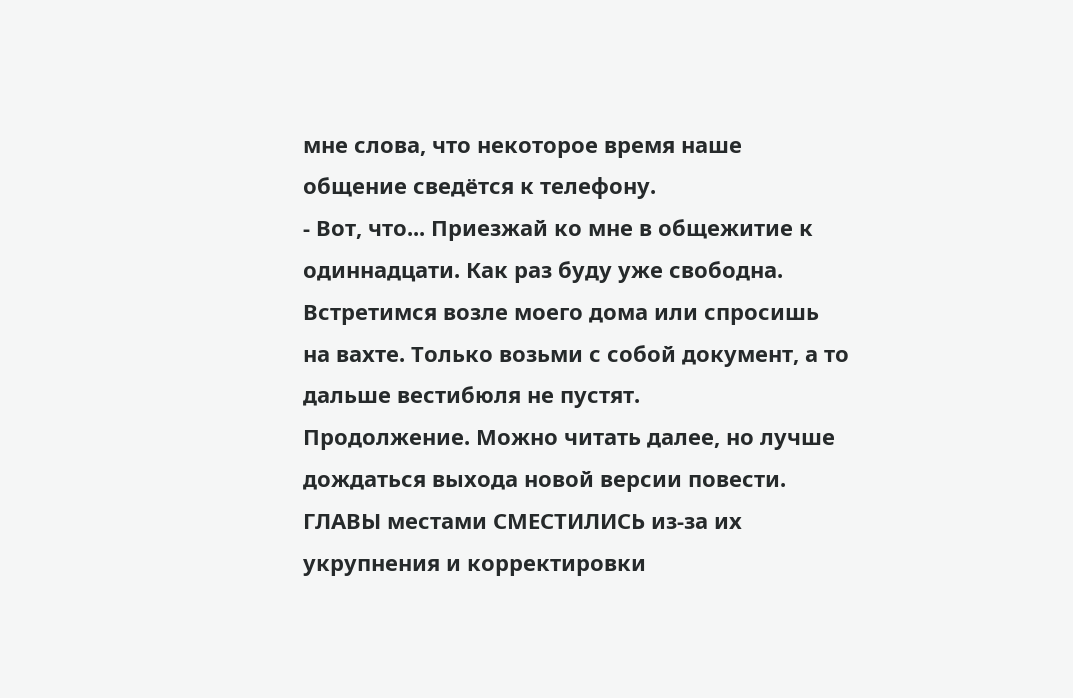мне слова, что некоторое время наше общение сведётся к телефону.
- Вот, что... Приезжай ко мне в общежитие к одиннадцати. Как раз буду уже свободна. Встретимся возле моего дома или спросишь на вахте. Только возьми с собой документ, а то дальше вестибюля не пустят.
Продолжение. Можно читать далее, но лучше дождаться выхода новой версии повести. ГЛАВЫ местами СМЕСТИЛИСЬ из-за их укрупнения и корректировки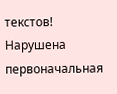текстов! Нарушена первоначальная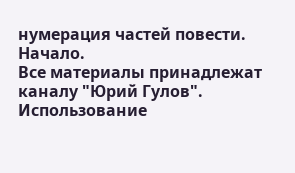нумерация частей повести.
Начало.
Все материалы принадлежат каналу "Юрий Гулов". Использование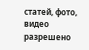статей, фото, видео разрешено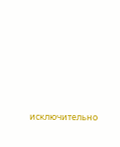исключительно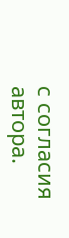с согласия автора.